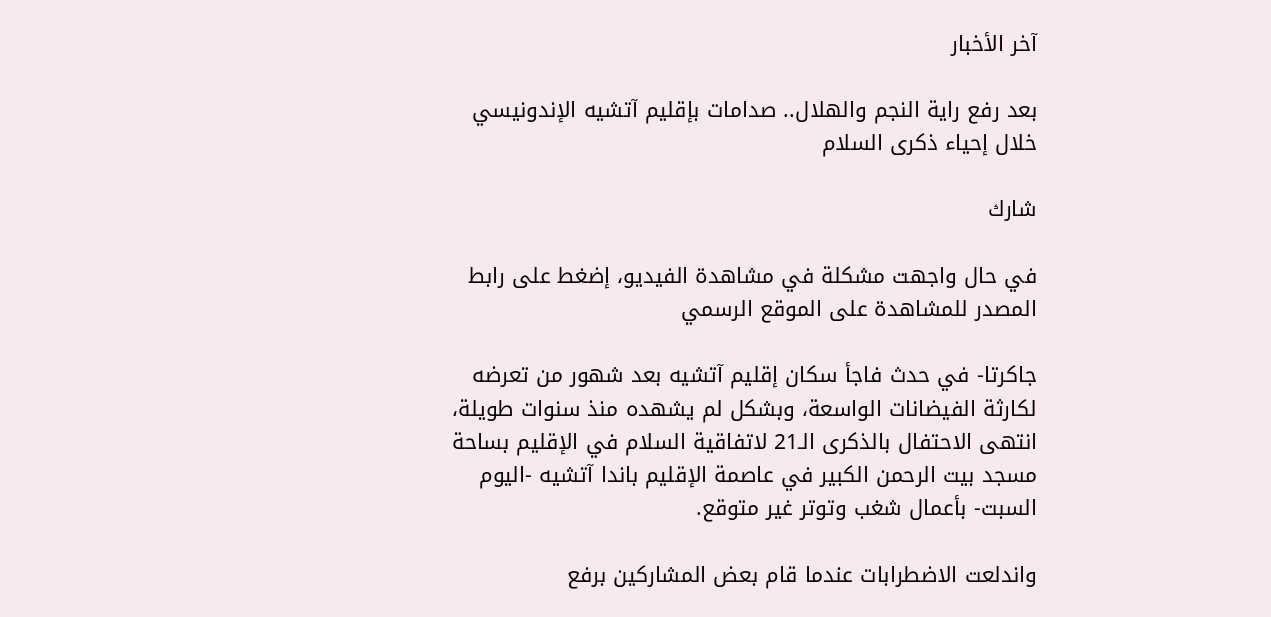آخر الأخبار

بعد رفع راية النجم والهلال.. صدامات بإقليم آتشيه الإندونيسي خلال إحياء ذكرى السلام

شارك

في حال واجهت مشكلة في مشاهدة الفيديو، إضغط على رابط المصدر للمشاهدة على الموقع الرسمي

جاكرتا- في حدث فاجأ سكان إقليم آتشيه بعد شهور من تعرضه لكارثة الفيضانات الواسعة، وبشكل لم يشهده منذ سنوات طويلة، انتهى الاحتفال بالذكرى الـ21 لاتفاقية السلام في الإقليم بساحة مسجد بيت الرحمن الكبير في عاصمة الإقليم باندا آتشيه -اليوم السبت- بأعمال شغب وتوتر غير متوقع.

واندلعت الاضطرابات عندما قام بعض المشاركين برفع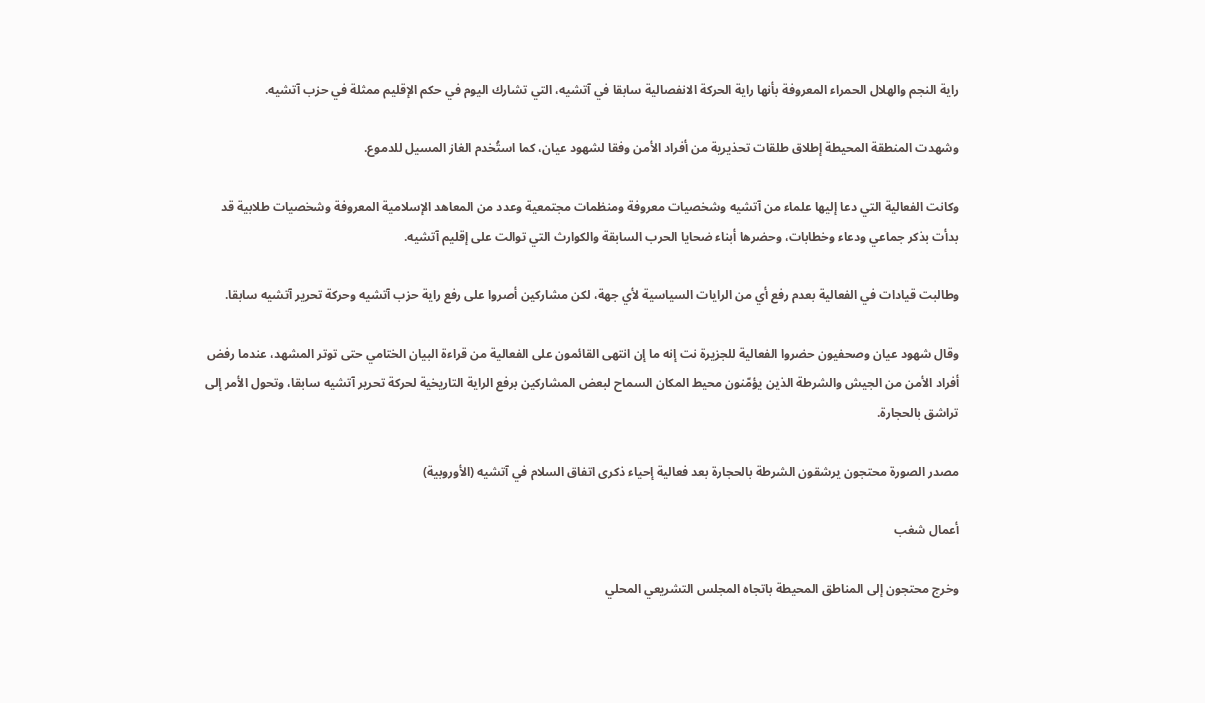راية النجم والهلال الحمراء المعروفة بأنها راية الحركة الانفصالية سابقا في آتشيه، التي تشارك اليوم في حكم الإقليم ممثلة في حزب آتشيه.

وشهدت المنطقة المحيطة إطلاق طلقات تحذيرية من أفراد الأمن وفقا لشهود عيان، كما استُخدم الغاز المسيل للدموع.

وكانت الفعالية التي دعا إليها علماء من آتشيه وشخصيات معروفة ومنظمات مجتمعية وعدد من المعاهد الإسلامية المعروفة وشخصيات طلابية قد بدأت بذكر جماعي ودعاء وخطابات، وحضرها أبناء ضحايا الحرب السابقة والكوارث التي توالت على إقليم آتشيه.

وطالبت قيادات في الفعالية بعدم رفع أي من الرايات السياسية لأي جهة، لكن مشاركين أصروا على رفع راية حزب آتشيه وحركة تحرير آتشيه سابقا.

وقال شهود عيان وصحفيون حضروا الفعالية للجزيرة نت إنه ما إن انتهى القائمون على الفعالية من قراءة البيان الختامي حتى توتر المشهد، عندما رفض أفراد الأمن من الجيش والشرطة الذين يؤمّنون محيط المكان السماح لبعض المشاركين برفع الراية التاريخية لحركة تحرير آتشيه سابقا، وتحول الأمر إلى تراشق بالحجارة.

مصدر الصورة محتجون يرشقون الشرطة بالحجارة بعد فعالية إحياء ذكرى اتفاق السلام في آتشيه (الأوروبية)

أعمال شغب

وخرج محتجون إلى المناطق المحيطة باتجاه المجلس التشريعي المحلي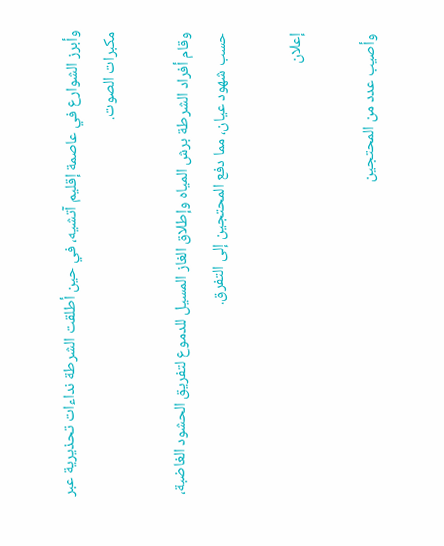وأبرز الشوارع في عاصمة إقليم آتشيه، في حين أطلقت الشرطة نداءات تحذيرية عبر مكبرات الصوت.

وقام أفراد الشرطة برش المياه وإطلاق الغاز المسيل للدموع لتفريق الحشود الغاضبة، حسب شهود عيان، مما دفع المحتجين إلى التفرق.

إعلان

وأصيب عدد من المحتجين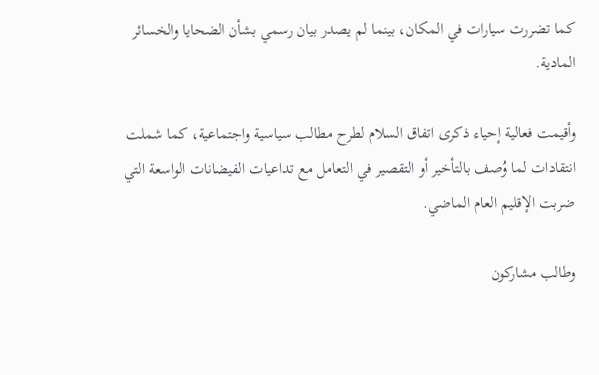كما تضررت سيارات في المكان، بينما لم يصدر بيان رسمي بشأن الضحايا والخسائر المادية.

وأقيمت فعالية إحياء ذكرى اتفاق السلام لطرح مطالب سياسية واجتماعية، كما شملت انتقادات لما وُصف بالتأخير أو التقصير في التعامل مع تداعيات الفيضانات الواسعة التي ضربت الإقليم العام الماضي.

وطالب مشاركون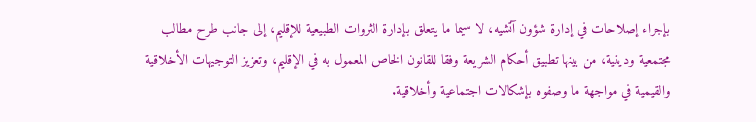بإجراء إصلاحات في إدارة شؤون آتشيه، لا سيما ما يتعلق بإدارة الثروات الطبيعية للإقليم، إلى جانب طرح مطالب مجتمعية ودينية، من بينها تطبيق أحكام الشريعة وفقا للقانون الخاص المعمول به في الإقليم، وتعزيز التوجيهات الأخلاقية والقيمية في مواجهة ما وصفوه بإشكالات اجتماعية وأخلاقية.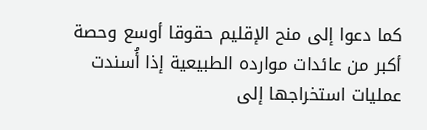كما دعوا إلى منح الإقليم حقوقا أوسع وحصة أكبر من عائدات موارده الطبيعية إذا أُسندت عمليات استخراجها إلى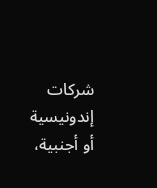شركات إندونيسية أو أجنبية،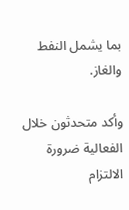بما يشمل النفط والغاز.

وأكد متحدثون خلال الفعالية ضرورة الالتزام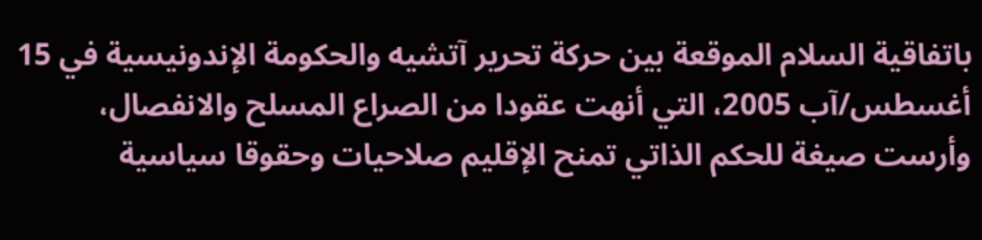باتفاقية السلام الموقعة بين حركة تحرير آتشيه والحكومة الإندونيسية في 15 أغسطس/آب 2005، التي أنهت عقودا من الصراع المسلح والانفصال، وأرست صيغة للحكم الذاتي تمنح الإقليم صلاحيات وحقوقا سياسية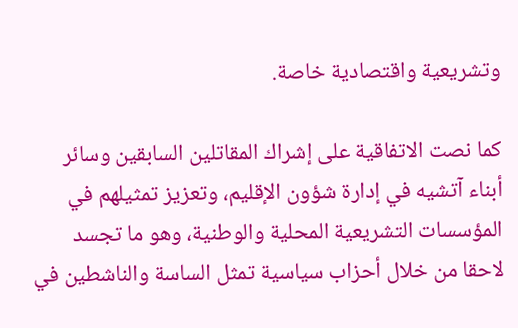وتشريعية واقتصادية خاصة.

كما نصت الاتفاقية على إشراك المقاتلين السابقين وسائر أبناء آتشيه في إدارة شؤون الإقليم، وتعزيز تمثيلهم في المؤسسات التشريعية المحلية والوطنية، وهو ما تجسد لاحقا من خلال أحزاب سياسية تمثل الساسة والناشطين في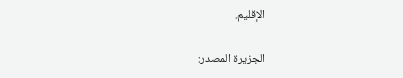الإقليم.

الجزيرة المصدر: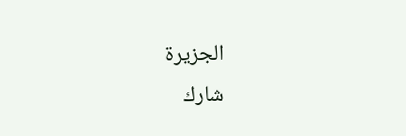الجزيرة
شارك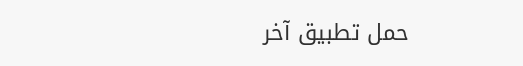حمل تطبيق آخر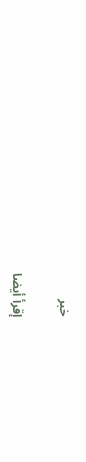خبر

إقرأ أيضا